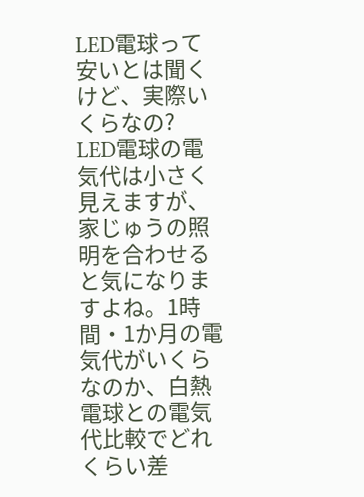LED電球って安いとは聞くけど、実際いくらなの?
LED電球の電気代は小さく見えますが、家じゅうの照明を合わせると気になりますよね。1時間・1か月の電気代がいくらなのか、白熱電球との電気代比較でどれくらい差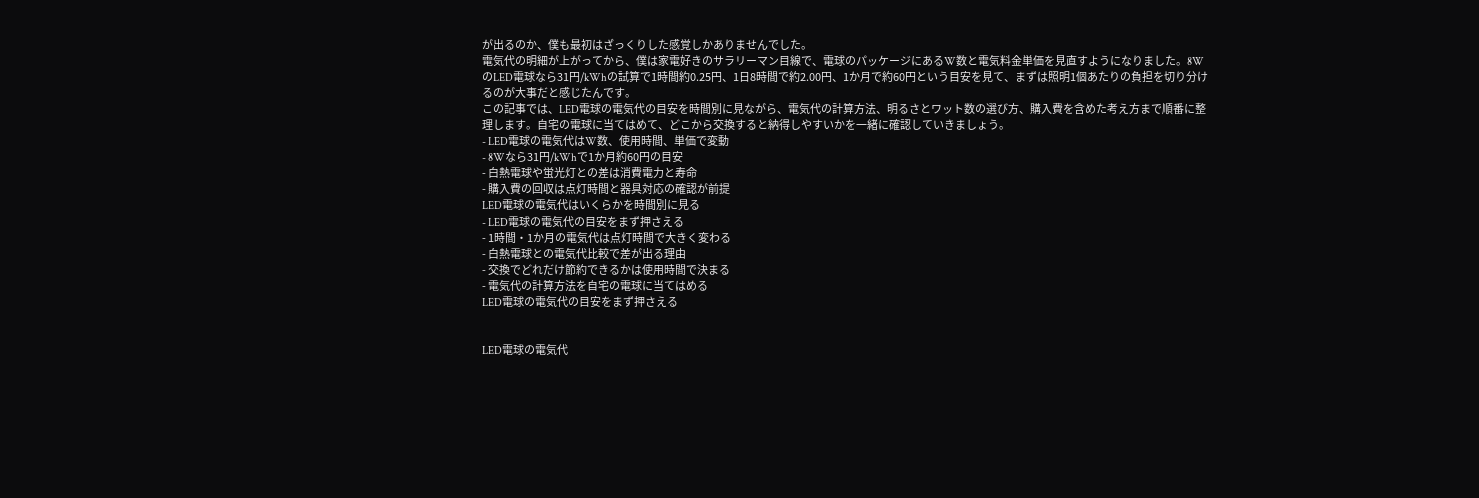が出るのか、僕も最初はざっくりした感覚しかありませんでした。
電気代の明細が上がってから、僕は家電好きのサラリーマン目線で、電球のパッケージにあるW数と電気料金単価を見直すようになりました。8WのLED電球なら31円/kWhの試算で1時間約0.25円、1日8時間で約2.00円、1か月で約60円という目安を見て、まずは照明1個あたりの負担を切り分けるのが大事だと感じたんです。
この記事では、LED電球の電気代の目安を時間別に見ながら、電気代の計算方法、明るさとワット数の選び方、購入費を含めた考え方まで順番に整理します。自宅の電球に当てはめて、どこから交換すると納得しやすいかを一緒に確認していきましょう。
- LED電球の電気代はW数、使用時間、単価で変動
- 8Wなら31円/kWhで1か月約60円の目安
- 白熱電球や蛍光灯との差は消費電力と寿命
- 購入費の回収は点灯時間と器具対応の確認が前提
LED電球の電気代はいくらかを時間別に見る
- LED電球の電気代の目安をまず押さえる
- 1時間・1か月の電気代は点灯時間で大きく変わる
- 白熱電球との電気代比較で差が出る理由
- 交換でどれだけ節約できるかは使用時間で決まる
- 電気代の計算方法を自宅の電球に当てはめる
LED電球の電気代の目安をまず押さえる


LED電球の電気代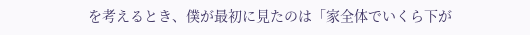を考えるとき、僕が最初に見たのは「家全体でいくら下が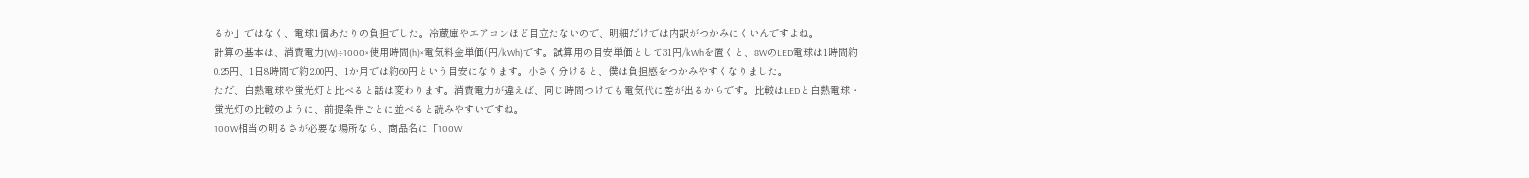るか」ではなく、電球1個あたりの負担でした。冷蔵庫やエアコンほど目立たないので、明細だけでは内訳がつかみにくいんですよね。
計算の基本は、消費電力(W)÷1000×使用時間(h)×電気料金単価(円/kWh)です。試算用の目安単価として31円/kWhを置くと、8WのLED電球は1時間約0.25円、1日8時間で約2.00円、1か月では約60円という目安になります。小さく分けると、僕は負担感をつかみやすくなりました。
ただ、白熱電球や蛍光灯と比べると話は変わります。消費電力が違えば、同じ時間つけても電気代に差が出るからです。比較はLEDと白熱電球・蛍光灯の比較のように、前提条件ごとに並べると読みやすいですね。
100W相当の明るさが必要な場所なら、商品名に「100W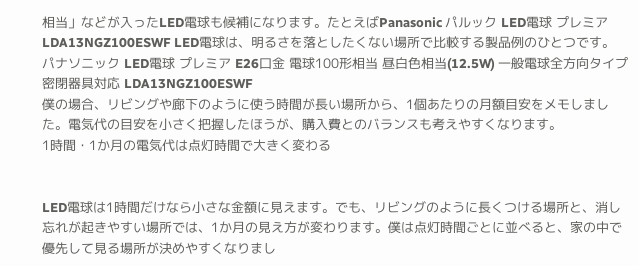相当」などが入ったLED電球も候補になります。たとえばPanasonic パルック LED電球 プレミア LDA13NGZ100ESWF LED電球は、明るさを落としたくない場所で比較する製品例のひとつです。
パナソニック LED電球 プレミア E26口金 電球100形相当 昼白色相当(12.5W) 一般電球全方向タイプ 密閉器具対応 LDA13NGZ100ESWF
僕の場合、リビングや廊下のように使う時間が長い場所から、1個あたりの月額目安をメモしました。電気代の目安を小さく把握したほうが、購入費とのバランスも考えやすくなります。
1時間・1か月の電気代は点灯時間で大きく変わる


LED電球は1時間だけなら小さな金額に見えます。でも、リビングのように長くつける場所と、消し忘れが起きやすい場所では、1か月の見え方が変わります。僕は点灯時間ごとに並べると、家の中で優先して見る場所が決めやすくなりまし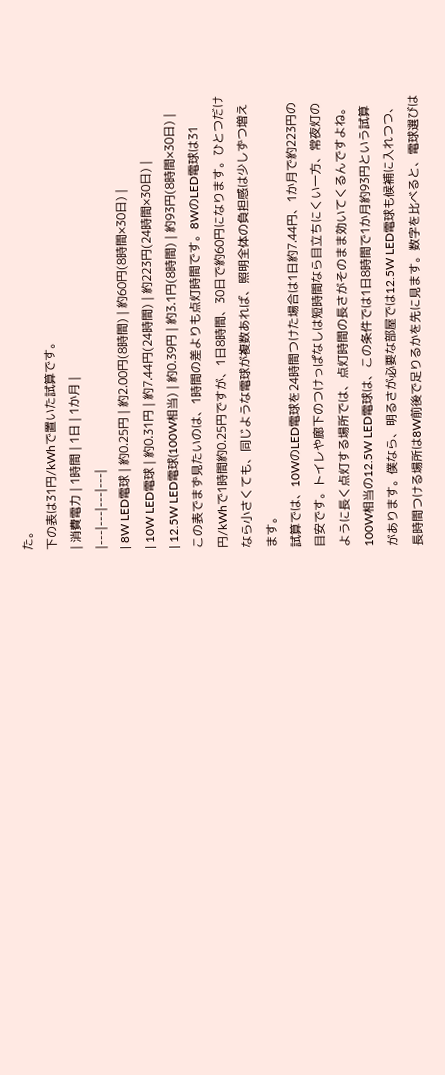た。
下の表は31円/kWhで置いた試算です。
| 消費電力 | 1時間 | 1日 | 1か月 |
|---|---|---|---|
| 8W LED電球 | 約0.25円 | 約2.00円(8時間) | 約60円(8時間×30日) |
| 10W LED電球 | 約0.31円 | 約7.44円(24時間) | 約223円(24時間×30日) |
| 12.5W LED電球(100W相当) | 約0.39円 | 約3.1円(8時間) | 約93円(8時間×30日) |
この表でまず見たいのは、1時間の差よりも点灯時間です。8WのLED電球は31円/kWhで1時間約0.25円ですが、1日8時間、30日で約60円になります。ひとつだけなら小さくても、同じような電球が複数あれば、照明全体の負担感は少しずつ増えます。
試算では、10WのLED電球を24時間つけた場合は1日約7.44円、1か月で約223円の目安です。トイレや廊下のつけっぱなしは短時間なら目立ちにくい一方、常夜灯のように長く点灯する場所では、点灯時間の長さがそのまま効いてくるんですよね。
100W相当の12.5W LED電球は、この条件では1日8時間で1か月約93円という試算があります。僕なら、明るさが必要な部屋では12.5W LED電球も候補に入れつつ、長時間つける場所は8W前後で足りるかを先に見ます。数字を比べると、電球選びは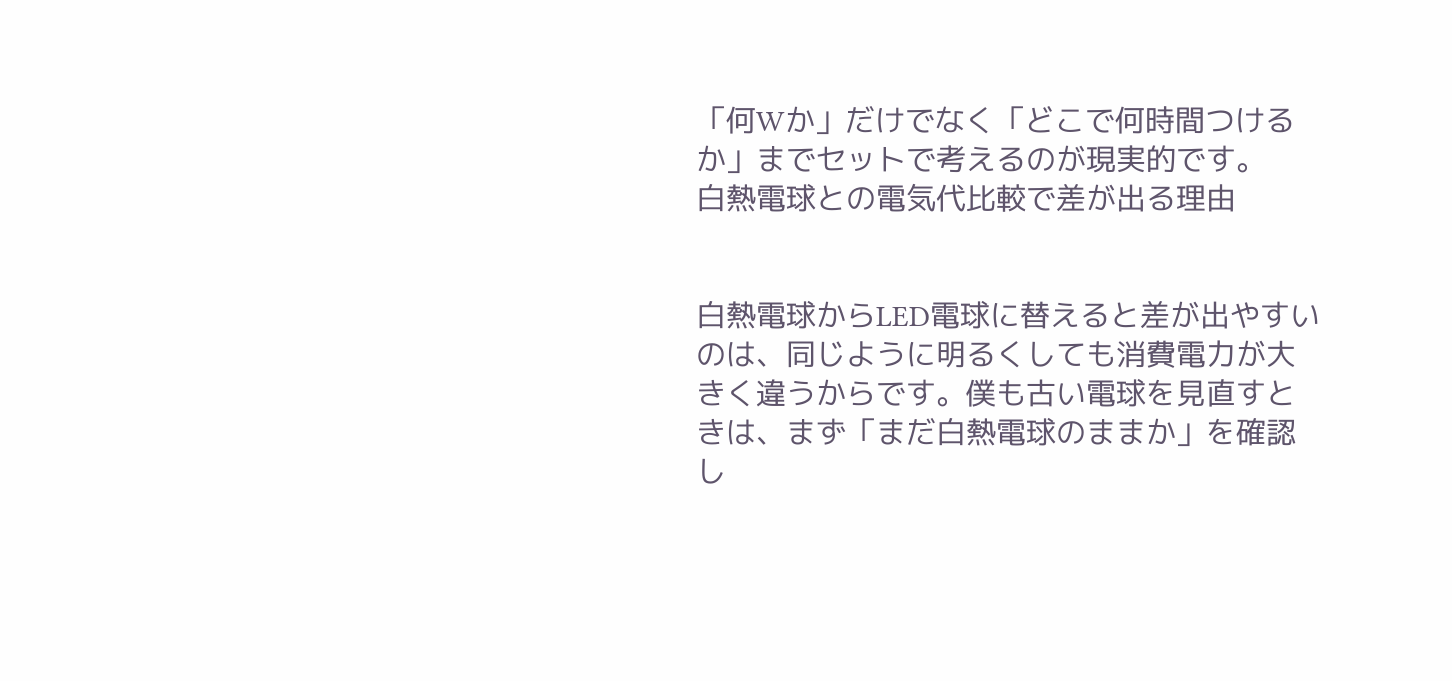「何Wか」だけでなく「どこで何時間つけるか」までセットで考えるのが現実的です。
白熱電球との電気代比較で差が出る理由


白熱電球からLED電球に替えると差が出やすいのは、同じように明るくしても消費電力が大きく違うからです。僕も古い電球を見直すときは、まず「まだ白熱電球のままか」を確認し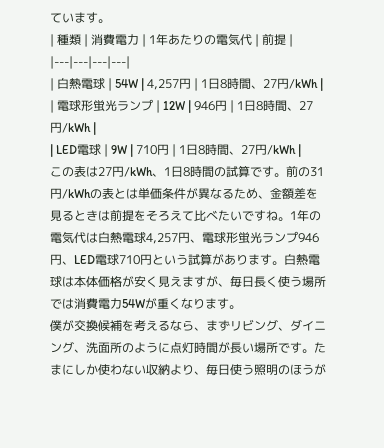ています。
| 種類 | 消費電力 | 1年あたりの電気代 | 前提 |
|---|---|---|---|
| 白熱電球 | 54W | 4,257円 | 1日8時間、27円/kWh |
| 電球形蛍光ランプ | 12W | 946円 | 1日8時間、27円/kWh |
| LED電球 | 9W | 710円 | 1日8時間、27円/kWh |
この表は27円/kWh、1日8時間の試算です。前の31円/kWhの表とは単価条件が異なるため、金額差を見るときは前提をそろえて比べたいですね。1年の電気代は白熱電球4,257円、電球形蛍光ランプ946円、LED電球710円という試算があります。白熱電球は本体価格が安く見えますが、毎日長く使う場所では消費電力54Wが重くなります。
僕が交換候補を考えるなら、まずリビング、ダイニング、洗面所のように点灯時間が長い場所です。たまにしか使わない収納より、毎日使う照明のほうが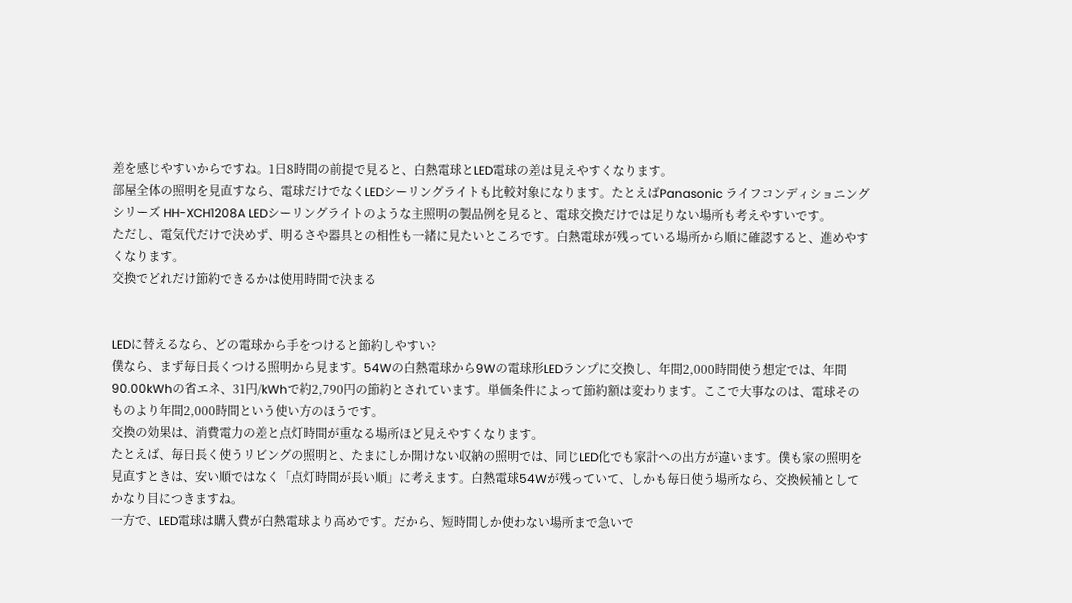差を感じやすいからですね。1日8時間の前提で見ると、白熱電球とLED電球の差は見えやすくなります。
部屋全体の照明を見直すなら、電球だけでなくLEDシーリングライトも比較対象になります。たとえばPanasonic ライフコンディショニングシリーズ HH-XCH1208A LEDシーリングライトのような主照明の製品例を見ると、電球交換だけでは足りない場所も考えやすいです。
ただし、電気代だけで決めず、明るさや器具との相性も一緒に見たいところです。白熱電球が残っている場所から順に確認すると、進めやすくなります。
交換でどれだけ節約できるかは使用時間で決まる


LEDに替えるなら、どの電球から手をつけると節約しやすい?
僕なら、まず毎日長くつける照明から見ます。54Wの白熱電球から9Wの電球形LEDランプに交換し、年間2,000時間使う想定では、年間90.00kWhの省エネ、31円/kWhで約2,790円の節約とされています。単価条件によって節約額は変わります。ここで大事なのは、電球そのものより年間2,000時間という使い方のほうです。
交換の効果は、消費電力の差と点灯時間が重なる場所ほど見えやすくなります。
たとえば、毎日長く使うリビングの照明と、たまにしか開けない収納の照明では、同じLED化でも家計への出方が違います。僕も家の照明を見直すときは、安い順ではなく「点灯時間が長い順」に考えます。白熱電球54Wが残っていて、しかも毎日使う場所なら、交換候補としてかなり目につきますね。
一方で、LED電球は購入費が白熱電球より高めです。だから、短時間しか使わない場所まで急いで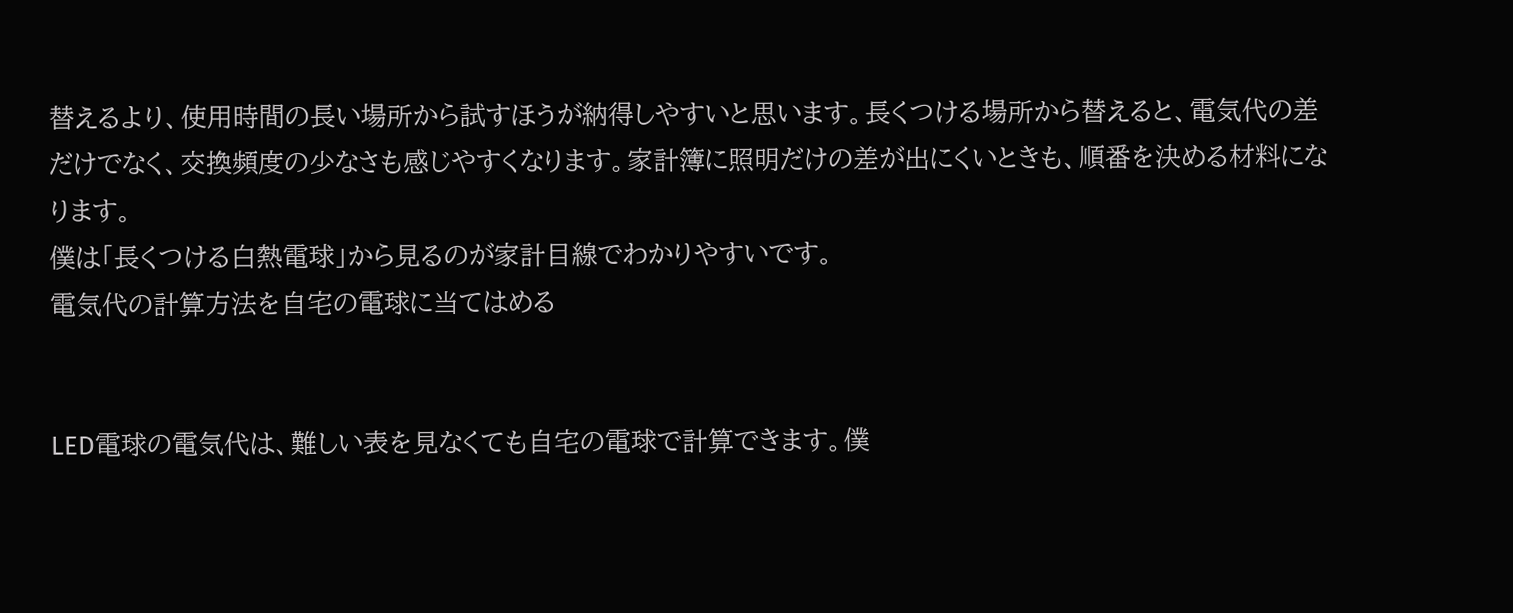替えるより、使用時間の長い場所から試すほうが納得しやすいと思います。長くつける場所から替えると、電気代の差だけでなく、交換頻度の少なさも感じやすくなります。家計簿に照明だけの差が出にくいときも、順番を決める材料になります。
僕は「長くつける白熱電球」から見るのが家計目線でわかりやすいです。
電気代の計算方法を自宅の電球に当てはめる


LED電球の電気代は、難しい表を見なくても自宅の電球で計算できます。僕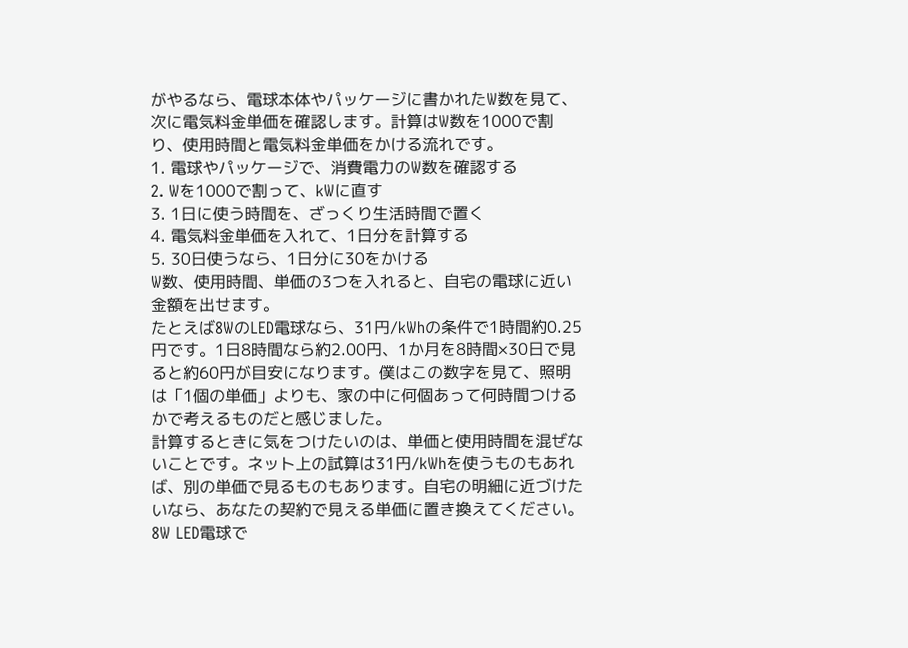がやるなら、電球本体やパッケージに書かれたW数を見て、次に電気料金単価を確認します。計算はW数を1000で割り、使用時間と電気料金単価をかける流れです。
1. 電球やパッケージで、消費電力のW数を確認する
2. Wを1000で割って、kWに直す
3. 1日に使う時間を、ざっくり生活時間で置く
4. 電気料金単価を入れて、1日分を計算する
5. 30日使うなら、1日分に30をかける
W数、使用時間、単価の3つを入れると、自宅の電球に近い金額を出せます。
たとえば8WのLED電球なら、31円/kWhの条件で1時間約0.25円です。1日8時間なら約2.00円、1か月を8時間×30日で見ると約60円が目安になります。僕はこの数字を見て、照明は「1個の単価」よりも、家の中に何個あって何時間つけるかで考えるものだと感じました。
計算するときに気をつけたいのは、単価と使用時間を混ぜないことです。ネット上の試算は31円/kWhを使うものもあれば、別の単価で見るものもあります。自宅の明細に近づけたいなら、あなたの契約で見える単価に置き換えてください。8W LED電球で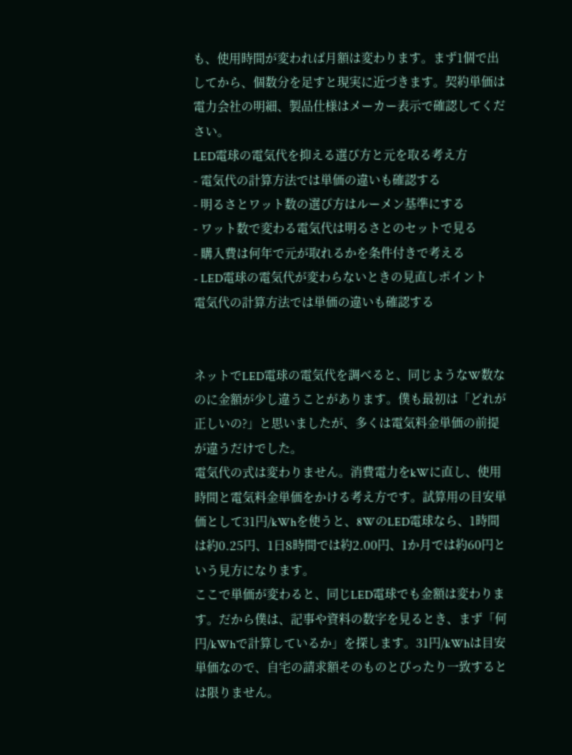も、使用時間が変われば月額は変わります。まず1個で出してから、個数分を足すと現実に近づきます。契約単価は電力会社の明細、製品仕様はメーカー表示で確認してください。
LED電球の電気代を抑える選び方と元を取る考え方
- 電気代の計算方法では単価の違いも確認する
- 明るさとワット数の選び方はルーメン基準にする
- ワット数で変わる電気代は明るさとのセットで見る
- 購入費は何年で元が取れるかを条件付きで考える
- LED電球の電気代が変わらないときの見直しポイント
電気代の計算方法では単価の違いも確認する


ネットでLED電球の電気代を調べると、同じようなW数なのに金額が少し違うことがあります。僕も最初は「どれが正しいの?」と思いましたが、多くは電気料金単価の前提が違うだけでした。
電気代の式は変わりません。消費電力をkWに直し、使用時間と電気料金単価をかける考え方です。試算用の目安単価として31円/kWhを使うと、8WのLED電球なら、1時間は約0.25円、1日8時間では約2.00円、1か月では約60円という見方になります。
ここで単価が変わると、同じLED電球でも金額は変わります。だから僕は、記事や資料の数字を見るとき、まず「何円/kWhで計算しているか」を探します。31円/kWhは目安単価なので、自宅の請求額そのものとぴったり一致するとは限りません。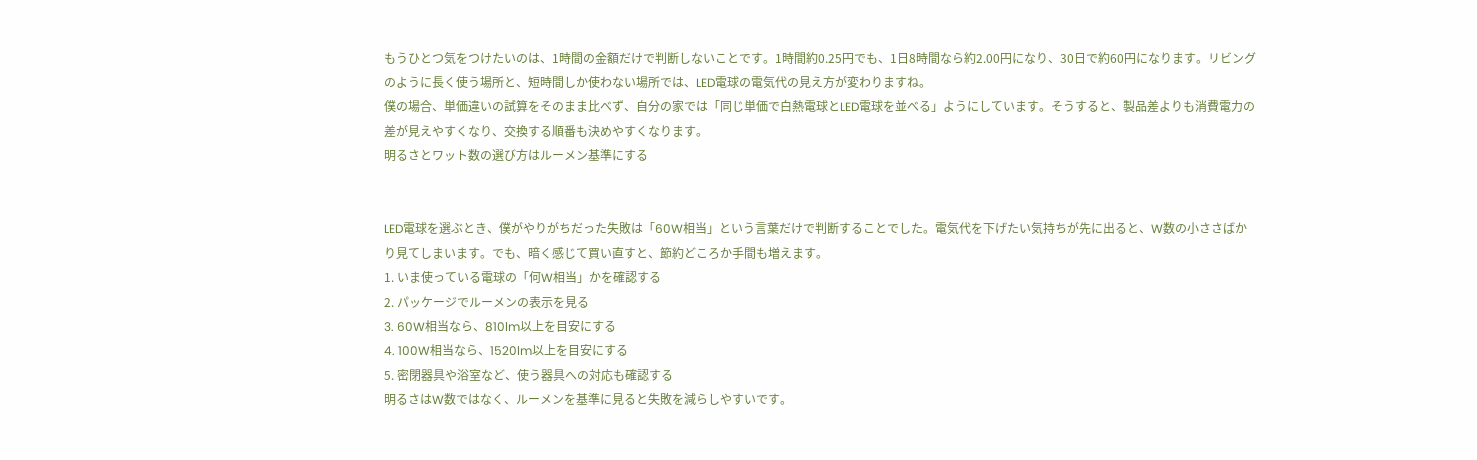もうひとつ気をつけたいのは、1時間の金額だけで判断しないことです。1時間約0.25円でも、1日8時間なら約2.00円になり、30日で約60円になります。リビングのように長く使う場所と、短時間しか使わない場所では、LED電球の電気代の見え方が変わりますね。
僕の場合、単価違いの試算をそのまま比べず、自分の家では「同じ単価で白熱電球とLED電球を並べる」ようにしています。そうすると、製品差よりも消費電力の差が見えやすくなり、交換する順番も決めやすくなります。
明るさとワット数の選び方はルーメン基準にする


LED電球を選ぶとき、僕がやりがちだった失敗は「60W相当」という言葉だけで判断することでした。電気代を下げたい気持ちが先に出ると、W数の小ささばかり見てしまいます。でも、暗く感じて買い直すと、節約どころか手間も増えます。
1. いま使っている電球の「何W相当」かを確認する
2. パッケージでルーメンの表示を見る
3. 60W相当なら、810lm以上を目安にする
4. 100W相当なら、1520lm以上を目安にする
5. 密閉器具や浴室など、使う器具への対応も確認する
明るさはW数ではなく、ルーメンを基準に見ると失敗を減らしやすいです。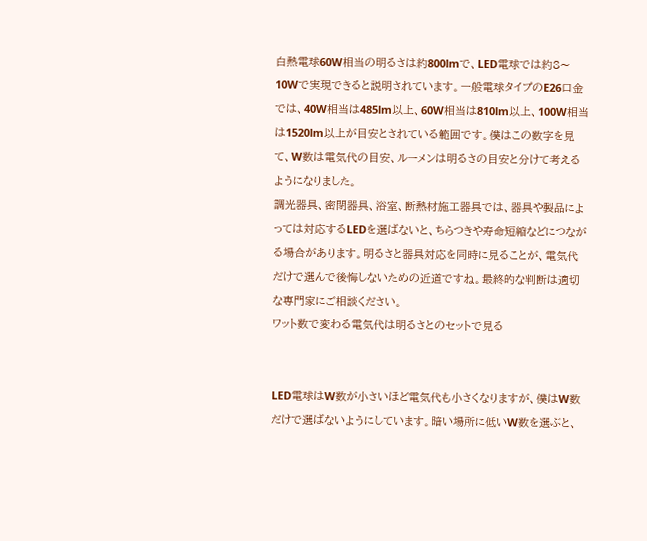白熱電球60W相当の明るさは約800lmで、LED電球では約8〜10Wで実現できると説明されています。一般電球タイプのE26口金では、40W相当は485lm以上、60W相当は810lm以上、100W相当は1520lm以上が目安とされている範囲です。僕はこの数字を見て、W数は電気代の目安、ルーメンは明るさの目安と分けて考えるようになりました。
調光器具、密閉器具、浴室、断熱材施工器具では、器具や製品によっては対応するLEDを選ばないと、ちらつきや寿命短縮などにつながる場合があります。明るさと器具対応を同時に見ることが、電気代だけで選んで後悔しないための近道ですね。最終的な判断は適切な専門家にご相談ください。
ワット数で変わる電気代は明るさとのセットで見る


LED電球はW数が小さいほど電気代も小さくなりますが、僕はW数だけで選ばないようにしています。暗い場所に低いW数を選ぶと、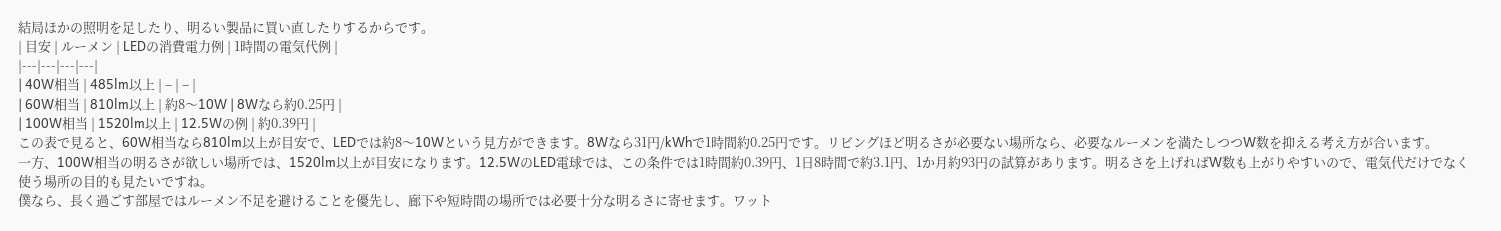結局ほかの照明を足したり、明るい製品に買い直したりするからです。
| 目安 | ルーメン | LEDの消費電力例 | 1時間の電気代例 |
|---|---|---|---|
| 40W相当 | 485lm以上 | – | – |
| 60W相当 | 810lm以上 | 約8〜10W | 8Wなら約0.25円 |
| 100W相当 | 1520lm以上 | 12.5Wの例 | 約0.39円 |
この表で見ると、60W相当なら810lm以上が目安で、LEDでは約8〜10Wという見方ができます。8Wなら31円/kWhで1時間約0.25円です。リビングほど明るさが必要ない場所なら、必要なルーメンを満たしつつW数を抑える考え方が合います。
一方、100W相当の明るさが欲しい場所では、1520lm以上が目安になります。12.5WのLED電球では、この条件では1時間約0.39円、1日8時間で約3.1円、1か月約93円の試算があります。明るさを上げればW数も上がりやすいので、電気代だけでなく使う場所の目的も見たいですね。
僕なら、長く過ごす部屋ではルーメン不足を避けることを優先し、廊下や短時間の場所では必要十分な明るさに寄せます。ワット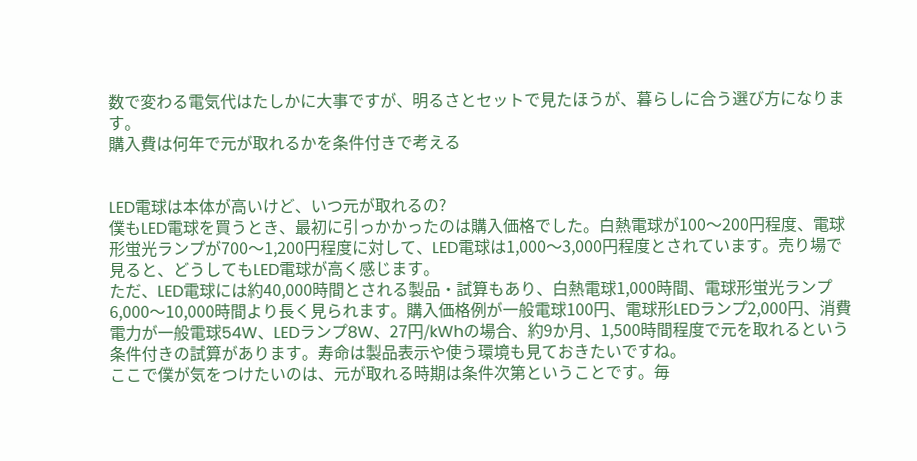数で変わる電気代はたしかに大事ですが、明るさとセットで見たほうが、暮らしに合う選び方になります。
購入費は何年で元が取れるかを条件付きで考える


LED電球は本体が高いけど、いつ元が取れるの?
僕もLED電球を買うとき、最初に引っかかったのは購入価格でした。白熱電球が100〜200円程度、電球形蛍光ランプが700〜1,200円程度に対して、LED電球は1,000〜3,000円程度とされています。売り場で見ると、どうしてもLED電球が高く感じます。
ただ、LED電球には約40,000時間とされる製品・試算もあり、白熱電球1,000時間、電球形蛍光ランプ6,000〜10,000時間より長く見られます。購入価格例が一般電球100円、電球形LEDランプ2,000円、消費電力が一般電球54W、LEDランプ8W、27円/kWhの場合、約9か月、1,500時間程度で元を取れるという条件付きの試算があります。寿命は製品表示や使う環境も見ておきたいですね。
ここで僕が気をつけたいのは、元が取れる時期は条件次第ということです。毎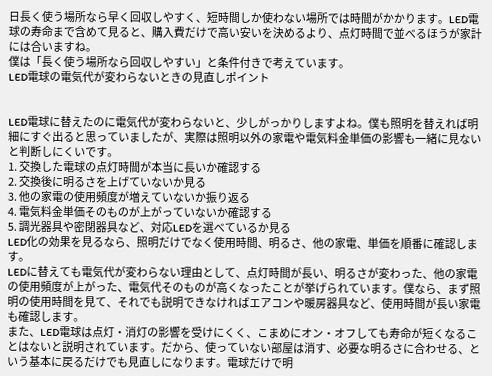日長く使う場所なら早く回収しやすく、短時間しか使わない場所では時間がかかります。LED電球の寿命まで含めて見ると、購入費だけで高い安いを決めるより、点灯時間で並べるほうが家計には合いますね。
僕は「長く使う場所なら回収しやすい」と条件付きで考えています。
LED電球の電気代が変わらないときの見直しポイント


LED電球に替えたのに電気代が変わらないと、少しがっかりしますよね。僕も照明を替えれば明細にすぐ出ると思っていましたが、実際は照明以外の家電や電気料金単価の影響も一緒に見ないと判断しにくいです。
1. 交換した電球の点灯時間が本当に長いか確認する
2. 交換後に明るさを上げていないか見る
3. 他の家電の使用頻度が増えていないか振り返る
4. 電気料金単価そのものが上がっていないか確認する
5. 調光器具や密閉器具など、対応LEDを選べているか見る
LED化の効果を見るなら、照明だけでなく使用時間、明るさ、他の家電、単価を順番に確認します。
LEDに替えても電気代が変わらない理由として、点灯時間が長い、明るさが変わった、他の家電の使用頻度が上がった、電気代そのものが高くなったことが挙げられています。僕なら、まず照明の使用時間を見て、それでも説明できなければエアコンや暖房器具など、使用時間が長い家電も確認します。
また、LED電球は点灯・消灯の影響を受けにくく、こまめにオン・オフしても寿命が短くなることはないと説明されています。だから、使っていない部屋は消す、必要な明るさに合わせる、という基本に戻るだけでも見直しになります。電球だけで明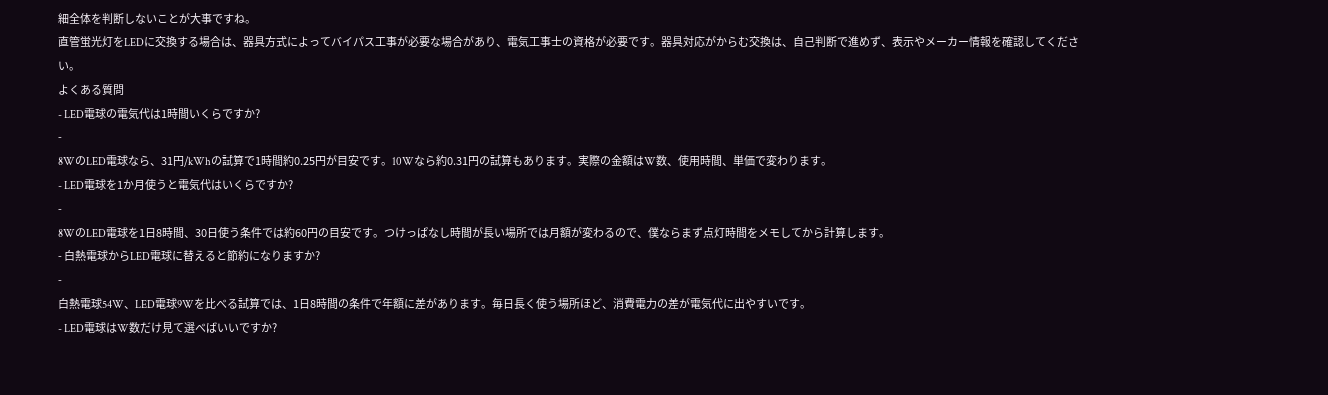細全体を判断しないことが大事ですね。
直管蛍光灯をLEDに交換する場合は、器具方式によってバイパス工事が必要な場合があり、電気工事士の資格が必要です。器具対応がからむ交換は、自己判断で進めず、表示やメーカー情報を確認してください。
よくある質問
- LED電球の電気代は1時間いくらですか?
-
8WのLED電球なら、31円/kWhの試算で1時間約0.25円が目安です。10Wなら約0.31円の試算もあります。実際の金額はW数、使用時間、単価で変わります。
- LED電球を1か月使うと電気代はいくらですか?
-
8WのLED電球を1日8時間、30日使う条件では約60円の目安です。つけっぱなし時間が長い場所では月額が変わるので、僕ならまず点灯時間をメモしてから計算します。
- 白熱電球からLED電球に替えると節約になりますか?
-
白熱電球54W、LED電球9Wを比べる試算では、1日8時間の条件で年額に差があります。毎日長く使う場所ほど、消費電力の差が電気代に出やすいです。
- LED電球はW数だけ見て選べばいいですか?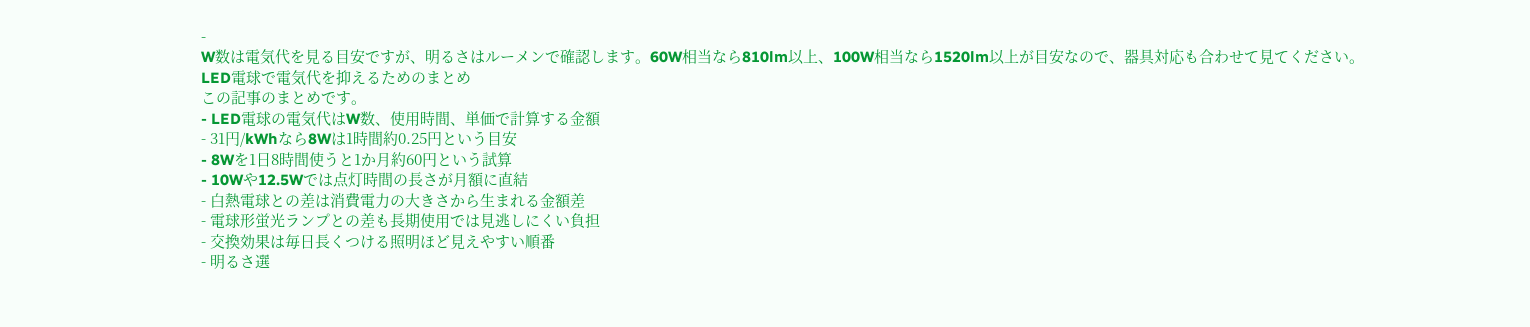-
W数は電気代を見る目安ですが、明るさはルーメンで確認します。60W相当なら810lm以上、100W相当なら1520lm以上が目安なので、器具対応も合わせて見てください。
LED電球で電気代を抑えるためのまとめ
この記事のまとめです。
- LED電球の電気代はW数、使用時間、単価で計算する金額
- 31円/kWhなら8Wは1時間約0.25円という目安
- 8Wを1日8時間使うと1か月約60円という試算
- 10Wや12.5Wでは点灯時間の長さが月額に直結
- 白熱電球との差は消費電力の大きさから生まれる金額差
- 電球形蛍光ランプとの差も長期使用では見逃しにくい負担
- 交換効果は毎日長くつける照明ほど見えやすい順番
- 明るさ選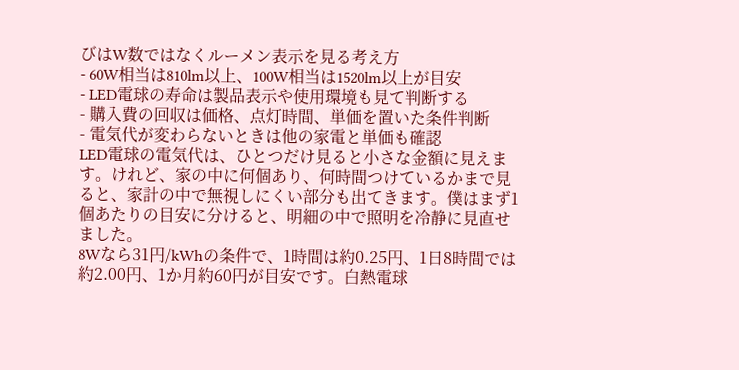びはW数ではなくルーメン表示を見る考え方
- 60W相当は810lm以上、100W相当は1520lm以上が目安
- LED電球の寿命は製品表示や使用環境も見て判断する
- 購入費の回収は価格、点灯時間、単価を置いた条件判断
- 電気代が変わらないときは他の家電と単価も確認
LED電球の電気代は、ひとつだけ見ると小さな金額に見えます。けれど、家の中に何個あり、何時間つけているかまで見ると、家計の中で無視しにくい部分も出てきます。僕はまず1個あたりの目安に分けると、明細の中で照明を冷静に見直せました。
8Wなら31円/kWhの条件で、1時間は約0.25円、1日8時間では約2.00円、1か月約60円が目安です。白熱電球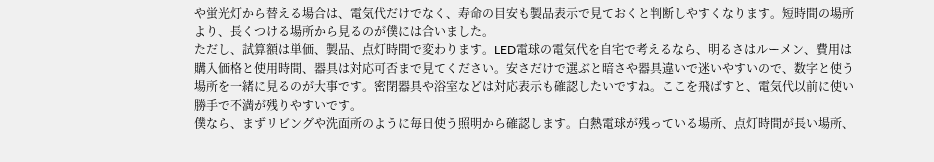や蛍光灯から替える場合は、電気代だけでなく、寿命の目安も製品表示で見ておくと判断しやすくなります。短時間の場所より、長くつける場所から見るのが僕には合いました。
ただし、試算額は単価、製品、点灯時間で変わります。LED電球の電気代を自宅で考えるなら、明るさはルーメン、費用は購入価格と使用時間、器具は対応可否まで見てください。安さだけで選ぶと暗さや器具違いで迷いやすいので、数字と使う場所を一緒に見るのが大事です。密閉器具や浴室などは対応表示も確認したいですね。ここを飛ばすと、電気代以前に使い勝手で不満が残りやすいです。
僕なら、まずリビングや洗面所のように毎日使う照明から確認します。白熱電球が残っている場所、点灯時間が長い場所、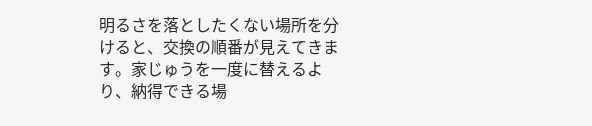明るさを落としたくない場所を分けると、交換の順番が見えてきます。家じゅうを一度に替えるより、納得できる場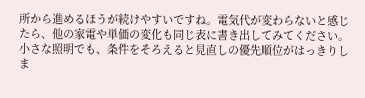所から進めるほうが続けやすいですね。電気代が変わらないと感じたら、他の家電や単価の変化も同じ表に書き出してみてください。小さな照明でも、条件をそろえると見直しの優先順位がはっきりしま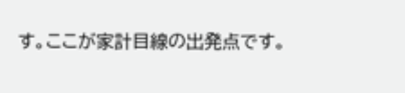す。ここが家計目線の出発点です。